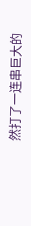然打了一连串巨大的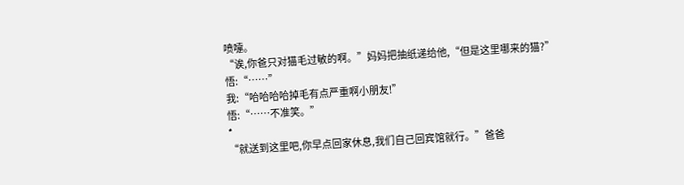喷嚏。
“诶,你爸只对猫毛过敏的啊。”妈妈把抽纸递给他,“但是这里哪来的猫?”
悟:“……”
我:“哈哈哈哈掉毛有点严重啊小朋友!”
悟:“……不准笑。”
*
“就送到这里吧,你早点回家休息,我们自己回宾馆就行。”爸爸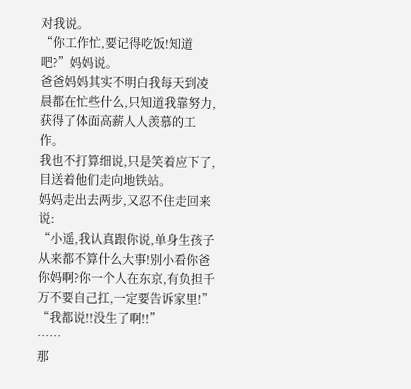对我说。
“你工作忙,要记得吃饭!知道吧?”妈妈说。
爸爸妈妈其实不明白我每天到凌晨都在忙些什么,只知道我靠努力,获得了体面高薪人人羡慕的工作。
我也不打算细说,只是笑着应下了,目送着他们走向地铁站。
妈妈走出去两步,又忍不住走回来说:
“小遥,我认真跟你说,单身生孩子从来都不算什么大事!别小看你爸你妈啊?你一个人在东京,有负担千万不要自己扛,一定要告诉家里!”
“我都说!!没生了啊!!”
……
那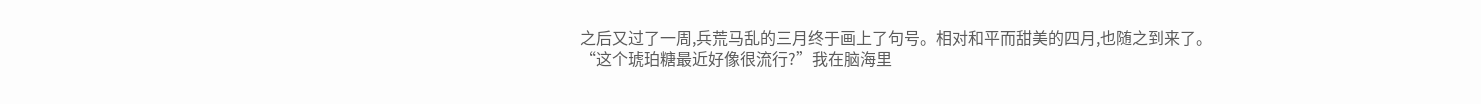之后又过了一周,兵荒马乱的三月终于画上了句号。相对和平而甜美的四月,也随之到来了。
“这个琥珀糖最近好像很流行?”我在脑海里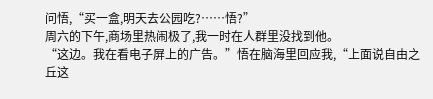问悟,“买一盒,明天去公园吃?……悟?”
周六的下午,商场里热闹极了,我一时在人群里没找到他。
“这边。我在看电子屏上的广告。”悟在脑海里回应我,“上面说自由之丘这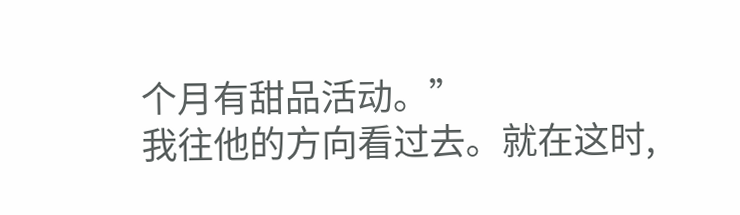个月有甜品活动。”
我往他的方向看过去。就在这时,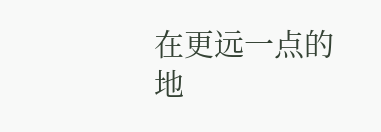在更远一点的地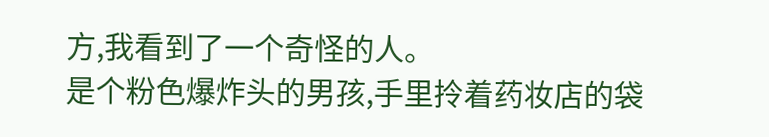方,我看到了一个奇怪的人。
是个粉色爆炸头的男孩,手里拎着药妆店的袋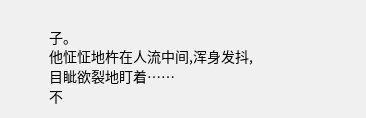子。
他怔怔地杵在人流中间,浑身发抖,目眦欲裂地盯着……
不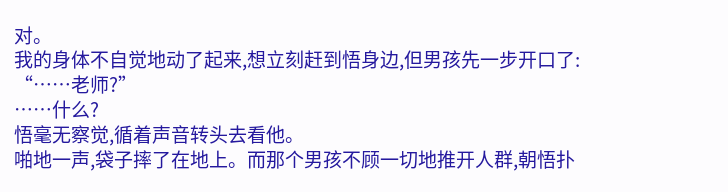对。
我的身体不自觉地动了起来,想立刻赶到悟身边,但男孩先一步开口了:
“……老师?”
……什么?
悟毫无察觉,循着声音转头去看他。
啪地一声,袋子摔了在地上。而那个男孩不顾一切地推开人群,朝悟扑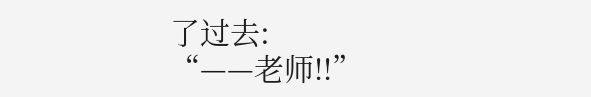了过去:
“——老师!!”